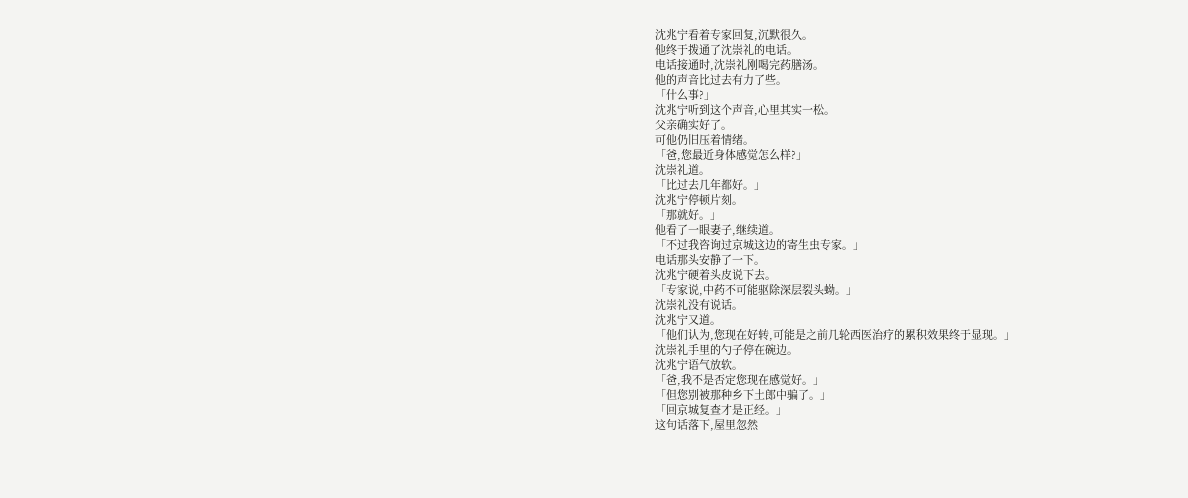沈兆宁看着专家回复,沉默很久。
他终于拨通了沈崇礼的电话。
电话接通时,沈崇礼刚喝完药膳汤。
他的声音比过去有力了些。
「什么事?」
沈兆宁听到这个声音,心里其实一松。
父亲确实好了。
可他仍旧压着情绪。
「爸,您最近身体感觉怎么样?」
沈崇礼道。
「比过去几年都好。」
沈兆宁停顿片刻。
「那就好。」
他看了一眼妻子,继续道。
「不过我咨询过京城这边的寄生虫专家。」
电话那头安静了一下。
沈兆宁硬着头皮说下去。
「专家说,中药不可能驱除深层裂头蚴。」
沈崇礼没有说话。
沈兆宁又道。
「他们认为,您现在好转,可能是之前几轮西医治疗的累积效果终于显现。」
沈崇礼手里的勺子停在碗边。
沈兆宁语气放软。
「爸,我不是否定您现在感觉好。」
「但您别被那种乡下土郎中骗了。」
「回京城复查才是正经。」
这句话落下,屋里忽然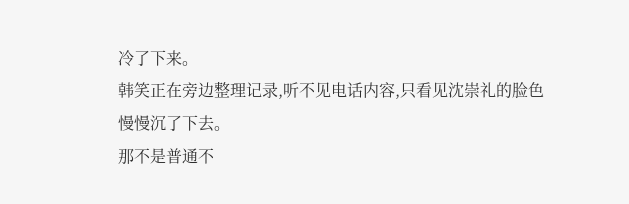冷了下来。
韩笑正在旁边整理记录,听不见电话内容,只看见沈崇礼的脸色慢慢沉了下去。
那不是普通不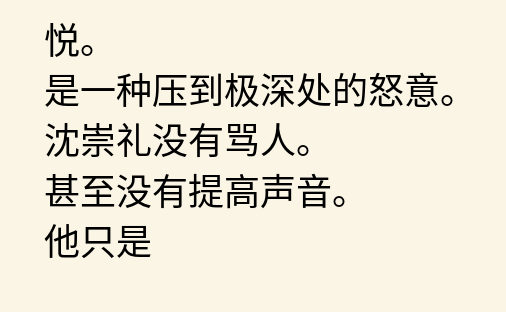悦。
是一种压到极深处的怒意。
沈崇礼没有骂人。
甚至没有提高声音。
他只是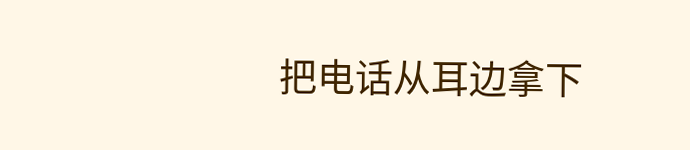把电话从耳边拿下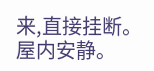来,直接挂断。
屋内安静。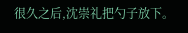很久之后,沈崇礼把勺子放下。